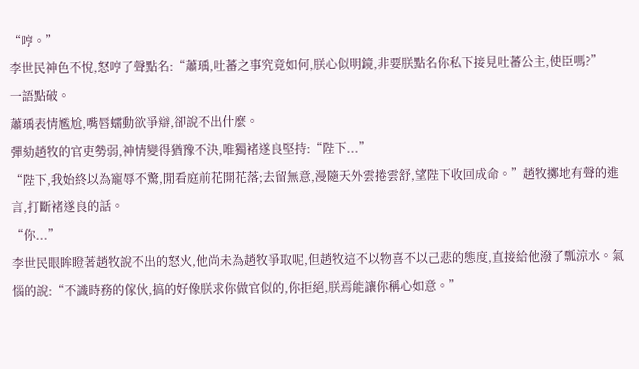“哼。”
李世民神色不悅,怒哼了聲點名:“蕭瑀,吐蕃之事究竟如何,朕心似明鏡,非要朕點名你私下接見吐蕃公主,使臣嗎?”
一語點破。
蕭瑀表情尷尬,嘴唇蠕動欲爭辯,卻說不出什麼。
彈劾趙牧的官吏勢弱,神情變得猶豫不決,唯獨褚遂良堅持:“陛下...”
“陛下,我始終以為寵辱不驚,閒看庭前花開花落;去留無意,漫隨天外雲捲雲舒,望陛下收回成命。”趙牧擲地有聲的進言,打斷褚遂良的話。
“你...”
李世民眼眸瞪著趙牧說不出的怒火,他尚未為趙牧爭取呢,但趙牧這不以物喜不以己悲的態度,直接給他潑了瓢涼水。氣惱的說:“不識時務的傢伙,搞的好像朕求你做官似的,你拒絕,朕焉能讓你稱心如意。”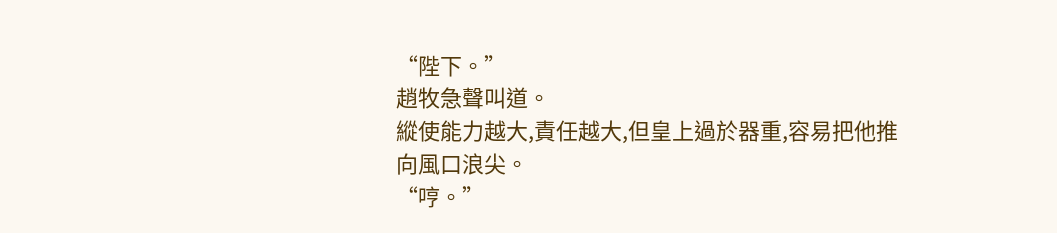“陛下。”
趙牧急聲叫道。
縱使能力越大,責任越大,但皇上過於器重,容易把他推向風口浪尖。
“哼。”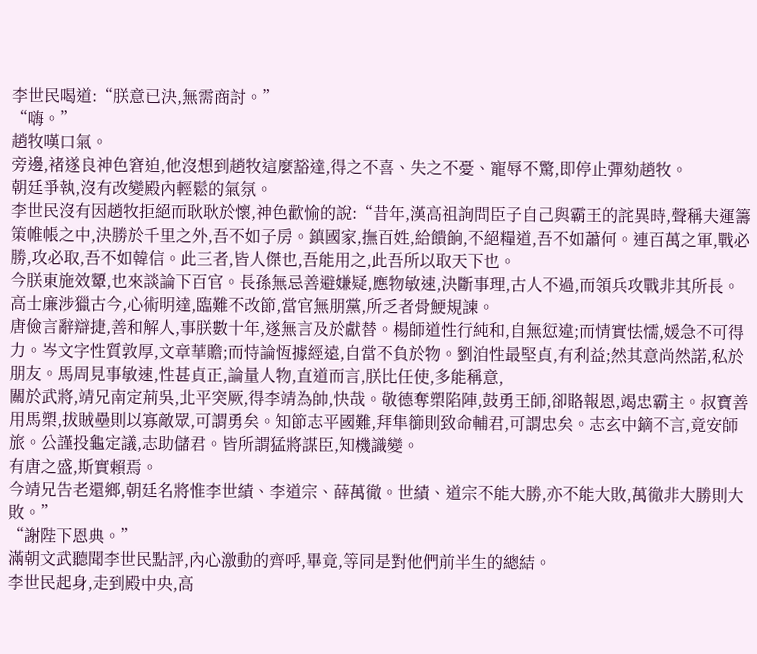李世民喝道:“朕意已決,無需商討。”
“嗨。”
趙牧嘆口氣。
旁邊,褚遂良神色窘迫,他沒想到趙牧這麼豁達,得之不喜、失之不憂、寵辱不驚,即停止彈劾趙牧。
朝廷爭執,沒有改變殿內輕鬆的氣氛。
李世民沒有因趙牧拒絕而耿耿於懷,神色歡愉的說:“昔年,漢高祖詢問臣子自己與霸王的詫異時,聲稱夫運籌策帷帳之中,決勝於千里之外,吾不如子房。鎮國家,撫百姓,給饋餉,不絕糧道,吾不如蕭何。連百萬之軍,戰必勝,攻必取,吾不如韓信。此三者,皆人傑也,吾能用之,此吾所以取天下也。
今朕東施效顰,也來談論下百官。長孫無忌善避嫌疑,應物敏速,決斷事理,古人不過,而領兵攻戰非其所長。高士廉涉獵古今,心術明達,臨難不改節,當官無朋黨,所乏者骨鯁規諫。
唐儉言辭辯捷,善和解人,事朕數十年,遂無言及於獻替。楊師道性行純和,自無愆違;而情實怯懦,媛急不可得力。岑文字性質敦厚,文章華贍;而恃論恆據經遠,自當不負於物。劉洎性最堅貞,有利益;然其意尚然諾,私於朋友。馬周見事敏速,性甚貞正,論量人物,直道而言,朕比任使,多能稱意,
關於武將,靖兄南定荊吳,北平突厥,得李靖為帥,快哉。敬德奪槊陷陣,鼓勇王師,卻賂報恩,竭忠霸主。叔寶善用馬槊,拔賊壘則以寡敵眾,可謂勇矣。知節志平國難,拜隼篽則致命輔君,可謂忠矣。志玄中鏑不言,竟安師旅。公謹投龜定議,志助儲君。皆所謂猛將謀臣,知機識變。
有唐之盛,斯實賴焉。
今靖兄告老還鄉,朝廷名將惟李世績、李道宗、薛萬徹。世績、道宗不能大勝,亦不能大敗,萬徹非大勝則大敗。”
“謝陛下恩典。”
滿朝文武聽聞李世民點評,內心激動的齊呼,畢竟,等同是對他們前半生的總結。
李世民起身,走到殿中央,高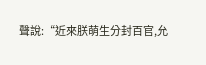聲說:“近來朕萌生分封百官,允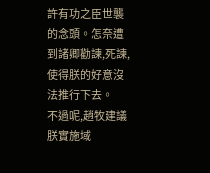許有功之臣世襲的念頭。怎奈遭到諸卿勸諫,死諫,使得朕的好意沒法推行下去。
不過呢,趙牧建議朕實施域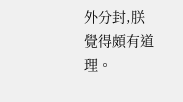外分封,朕覺得頗有道理。